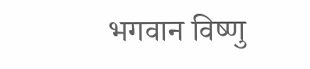भगवान विष्णु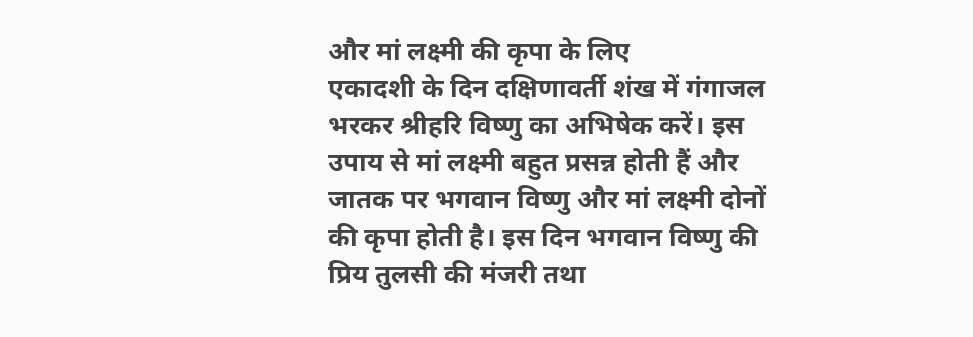और मां लक्ष्मी की कृपा के लिए
एकादशी के दिन दक्षिणावर्ती शंख में गंगाजल भरकर श्रीहरि विष्णु का अभिषेक करें। इस उपाय से मां लक्ष्मी बहुत प्रसन्न होती हैं और जातक पर भगवान विष्णु और मां लक्ष्मी दोनों की कृपा होती है। इस दिन भगवान विष्णु की प्रिय तुलसी की मंजरी तथा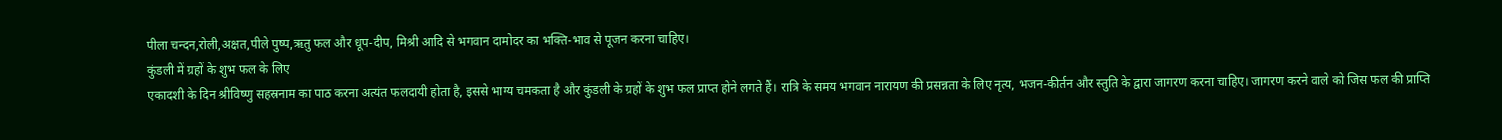पीला चन्दन,रोली,अक्षत,पीले पुष्प,ऋतु फल और धूप-दीप, मिश्री आदि से भगवान दामोदर का भक्ति-भाव से पूजन करना चाहिए।
कुंडली में ग्रहों के शुभ फल के लिए
एकादशी के दिन श्रीविष्णु सहस्रनाम का पाठ करना अत्यंत फलदायी होता है, इससे भाग्य चमकता है और कुंडली के ग्रहों के शुभ फल प्राप्त होने लगते हैं। रात्रि के समय भगवान नारायण की प्रसन्नता के लिए नृत्य, भजन-कीर्तन और स्तुति के द्वारा जागरण करना चाहिए। जागरण करने वाले को जिस फल की प्राप्ति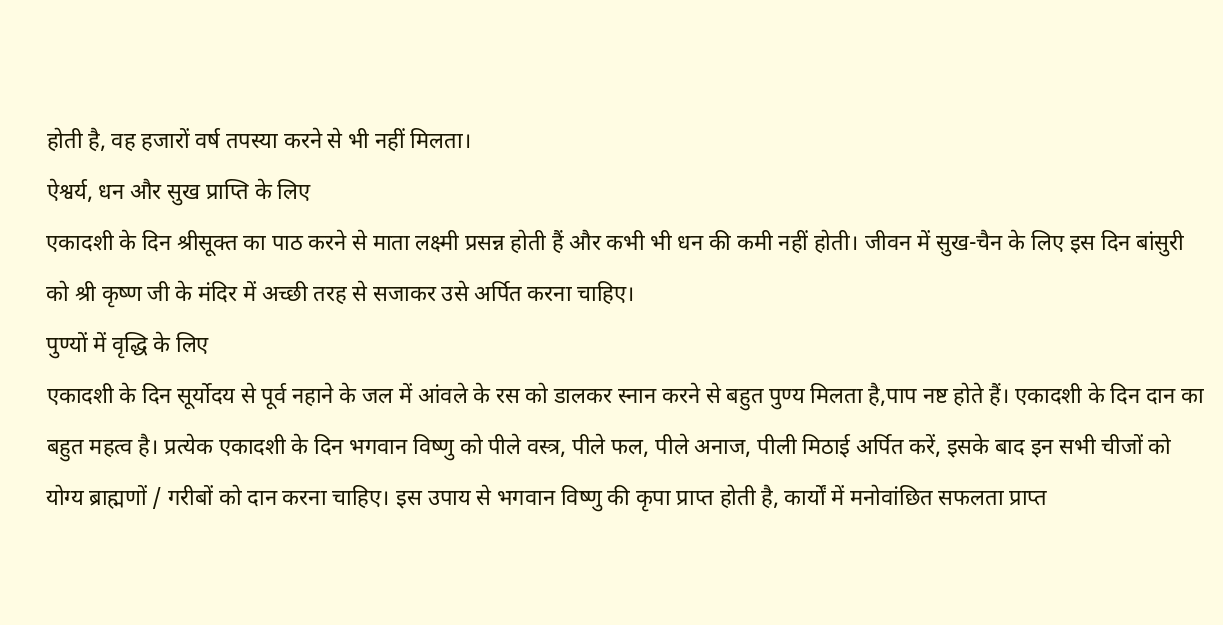होती है, वह हजारों वर्ष तपस्या करने से भी नहीं मिलता।
ऐश्वर्य, धन और सुख प्राप्ति के लिए
एकादशी के दिन श्रीसूक्त का पाठ करने से माता लक्ष्मी प्रसन्न होती हैं और कभी भी धन की कमी नहीं होती। जीवन में सुख-चैन के लिए इस दिन बांसुरी को श्री कृष्ण जी के मंदिर में अच्छी तरह से सजाकर उसे अर्पित करना चाहिए।
पुण्यों में वृद्धि के लिए
एकादशी के दिन सूर्योदय से पूर्व नहाने के जल में आंवले के रस को डालकर स्नान करने से बहुत पुण्य मिलता है,पाप नष्ट होते हैं। एकादशी के दिन दान का बहुत महत्व है। प्रत्येक एकादशी के दिन भगवान विष्णु को पीले वस्त्र, पीले फल, पीले अनाज, पीली मिठाई अर्पित करें, इसके बाद इन सभी चीजों को योग्य ब्राह्मणों / गरीबों को दान करना चाहिए। इस उपाय से भगवान विष्णु की कृपा प्राप्त होती है, कार्यों में मनोवांछित सफलता प्राप्त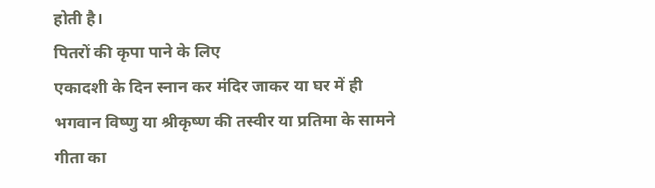होती है।
पितरों की कृपा पाने के लिए
एकादशी के दिन स्नान कर मंदिर जाकर या घर में ही भगवान विष्णु या श्रीकृष्ण की तस्वीर या प्रतिमा के सामने गीता का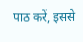पाठ करें, इससे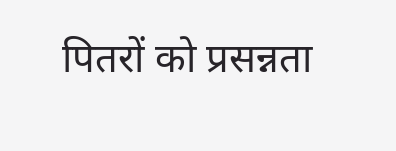पितरों को प्रसन्नता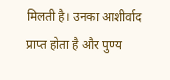मिलती है। उनका आशीर्वाद प्राप्त होता है और पुण्य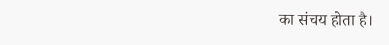का संचय होता है।